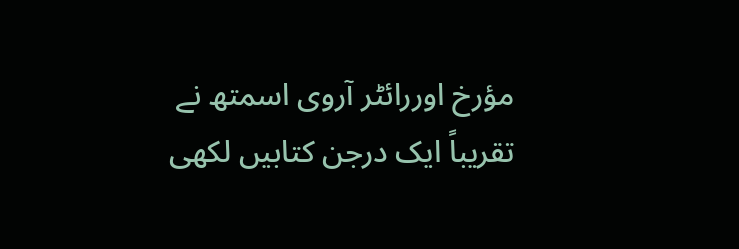مؤرخ اوررائٹر آروی اسمتھ نے تقریباً ایک درجن کتابیں لکھی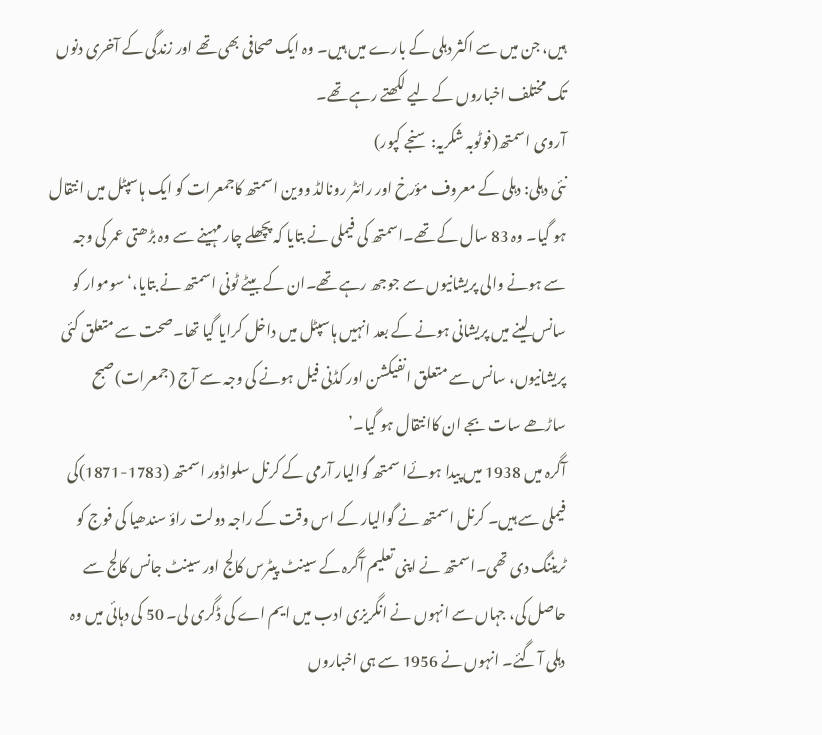ہیں، جن میں سے اکثر دہلی کے بارے میں ہیں۔ وہ ایک صحافی بھی تھے اور زندگی کے آخری دنوں تک مختلف اخباروں کے لیے لکھتے رہے تھے۔
آروی اسمتھ(فوٹوبہ شکریہ: سنجے کپور)
نئی دہلی: دہلی کے معروف مؤرخ اور رائٹر رونالڈ ووین اسمتھ کاجمعرات کو ایک ہاسپٹل میں انتقال ہو گیا۔ وہ 83 سال کے تھے۔اسمتھ کی فیملی نے بتایا کہ پچھلے چار مہینے سے وہ بڑھتی عمر کی وجہ سے ہونے والی پریشانیوں سے جوجھ رہے تھے۔ان کے بیٹے ٹونی اسمتھ نے بتایا،‘سوموار کو سانس لینے میں پریشانی ہونے کے بعد انہیں ہاسپٹل میں داخل کرایا گیا تھا۔صحت سے متعلق کئی پریشانیوں، سانس سے متعلق انفیکشن اور کڈنی فیل ہونے کی وجہ سے آج (جمعرات)صبح ساڑھے سات بجے ان کاانتقال ہو گیا۔’
آگرہ میں 1938 میں پیدا ہوئےا سمتھ گوالیار آرمی کے کرنل سلواڈور اسمتھ (1783-1871)کی فیملی سے ہیں۔ کرنل اسمتھ نے گوالیار کے اس وقت کے راجہ دولت راؤ سندھیا کی فوج کو ٹریننگ دی تھی۔اسمتھ نے اپنی تعلیم آگرہ کے سینٹ پیٹرس کالج اور سینٹ جانس کالج سے حاصل کی، جہاں سے انہوں نے انگریزی ادب میں ایم اے کی ڈگری لی۔ 50 کی دہائی میں وہ دہلی آ گئے۔ انہوں نے 1956 سے ہی اخباروں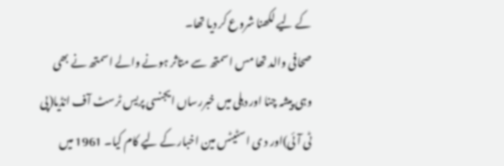کے لیے لکھنا شروع کر دیا تھا۔
صحافی والد تھا مس اسمتھ سے متاثر ہونے والے اسمتھ نے بھی وہی پیشہ چنا اور دہلی میں خبررساں ایجنسی پریس ٹرسٹ آف انڈیا(پی ٹی آئی)اور د ی اسٹیٹس مین اخبار کے لیے کام کیا۔ 1961 میں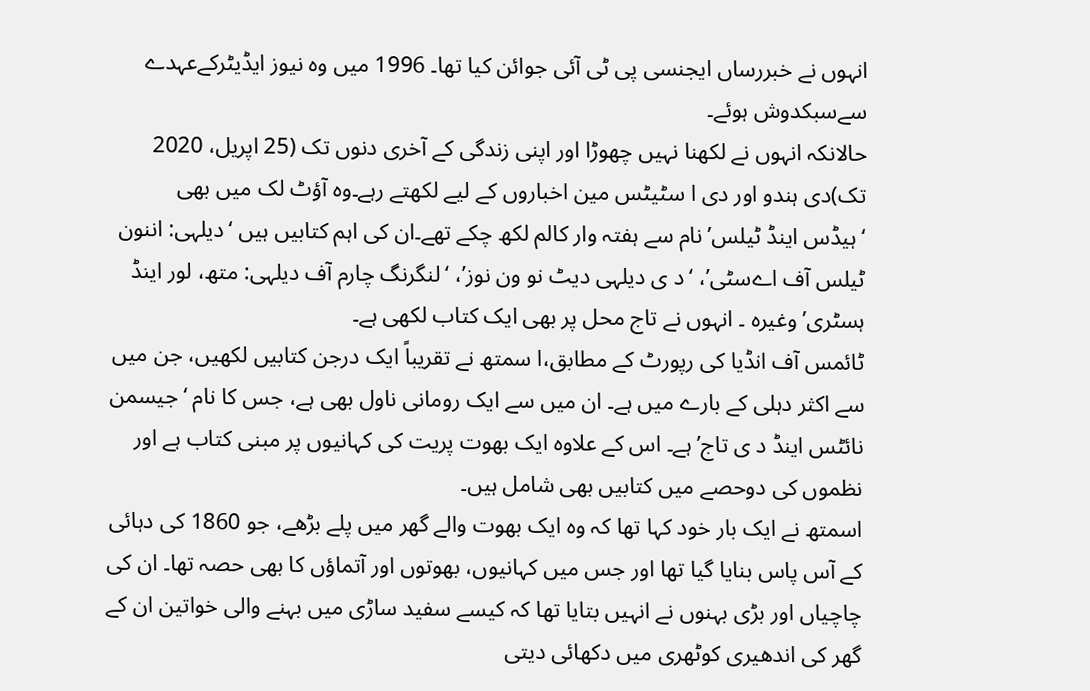انہوں نے خبررساں ایجنسی پی ٹی آئی جوائن کیا تھا۔ 1996 میں وہ نیوز ایڈیٹرکےعہدے سےسبکدوش ہوئے۔
حالانکہ انہوں نے لکھنا نہیں چھوڑا اور اپنی زندگی کے آخری دنوں تک (25 اپریل، 2020 تک)دی ہندو اور دی ا سٹیٹس مین اخباروں کے لیے لکھتے رہے۔وہ آؤٹ لک میں بھی
‘ہیڈس اینڈ ٹیلس’ نام سے ہفتہ وار کالم لکھ چکے تھے۔ان کی اہم کتابیں ہیں ‘دیلہی: اننون ٹیلس آف اےسٹی’، ‘د ی دیلہی دیٹ نو ون نوز’، ‘لنگرنگ چارم آف دیلہی: متھ، لور اینڈ ہسٹری’ وغیرہ ۔ انہوں نے تاج محل پر بھی ایک کتاب لکھی ہے۔
ٹائمس آف انڈیا کی رپورٹ کے مطابق،ا سمتھ نے تقریباً ایک درجن کتابیں لکھیں، جن میں سے اکثر دہلی کے بارے میں ہے۔ ان میں سے ایک رومانی ناول بھی ہے، جس کا نام ‘جیسمن نائٹس اینڈ د ی تاج’ ہے۔ اس کے علاوہ ایک بھوت پریت کی کہانیوں پر مبنی کتاب ہے اور نظموں کی دوحصے میں کتابیں بھی شامل ہیں۔
اسمتھ نے ایک بار خود کہا تھا کہ وہ ایک بھوت والے گھر میں پلے بڑھے، جو 1860 کی دہائی کے آس پاس بنایا گیا تھا اور جس میں کہانیوں، بھوتوں اور آتماؤں کا بھی حصہ تھا۔ ان کی چاچیاں اور بڑی بہنوں نے انہیں بتایا تھا کہ کیسے سفید ساڑی میں بہنے والی خواتین ان کے گھر کی اندھیری کوٹھری میں دکھائی دیتی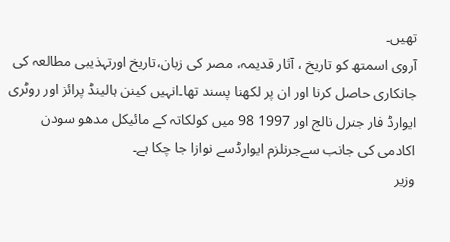تھیں۔
آروی اسمتھ کو تاریخ ، آثار قدیمہ، مصر کی زبان،تاریخ اورتہذیبی مطالعہ کی جانکاری حاصل کرنا اور ان پر لکھنا پسند تھا۔انہیں کینن ہالینڈ پرائز اور روٹری ایوارڈ فار جنرل نالج اور 1997 98 میں کولکاتہ کے مائیکل مدھو سودن اکادمی کی جانب سےجرنلزم ایوارڈسے نوازا جا چکا ہے۔
وزیر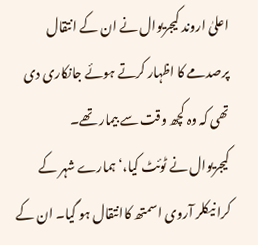اعلیٰ اروند کیجریوال نے ان کے انتقال پرصدمے کا اظہار کرتے ہوئے جانکاری دی تھی کہ وہ کچھ وقت سے بیمار تھے۔
کیجریوال نے ٹوئٹ کیا،‘ہمارے شہر کے کرانیکلر آروی اسمتھ کاانتقال ہو گیا۔ ان کے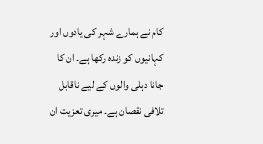کام نے ہمارے شہر کی یادوں اور کہانیوں کو زندہ رکھا ہے۔ ان کا جانا دہلی والوں کے لیے ناقابل تلافی نقصان ہے۔ میری تعزیت ان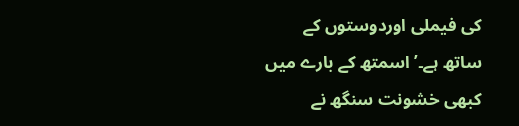کی فیملی اوردوستوں کے ساتھ ہے۔’اسمتھ کے بارے میں کبھی خشونت سنگھ نے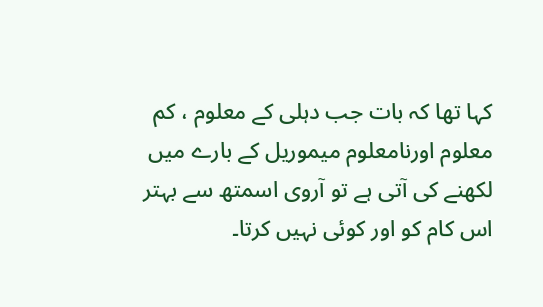کہا تھا کہ بات جب دہلی کے معلوم ، کم معلوم اورنامعلوم میموریل کے بارے میں لکھنے کی آتی ہے تو آروی اسمتھ سے بہتر اس کام کو اور کوئی نہیں کرتا۔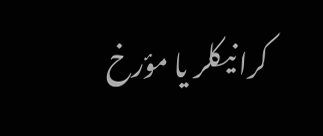کرانیکلر یا مؤرخ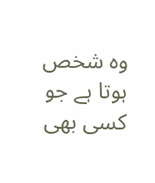وہ شخص ہوتا ہے جو کسی بھی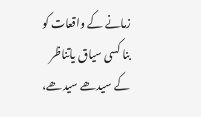زمانے کے واقعات کو بنا کسی سیاق یاتناظر کے سیدھے سیدھے،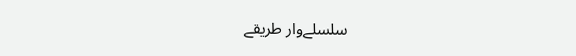سلسلےوار طریقے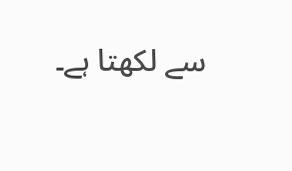سے لکھتا ہے۔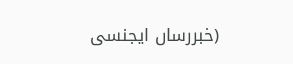(خبررساں ایجنسی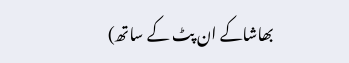بھاشاکے ان پٹ کے ساتھ)